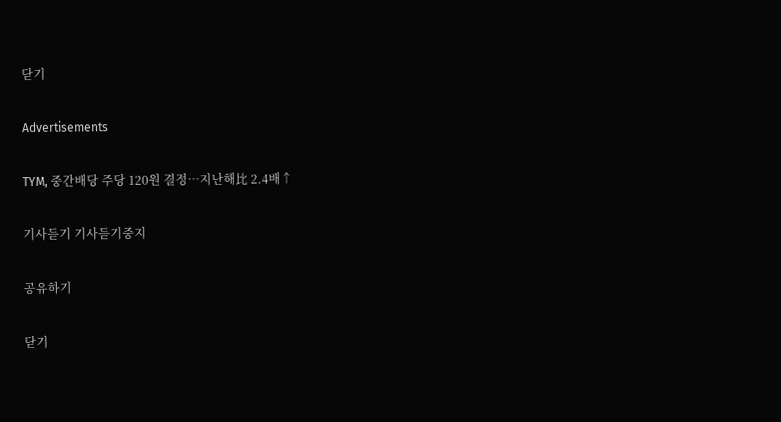닫기

Advertisements

TYM, 중간배당 주당 120원 결정…지난해比 2.4배↑

기사듣기 기사듣기중지

공유하기

닫기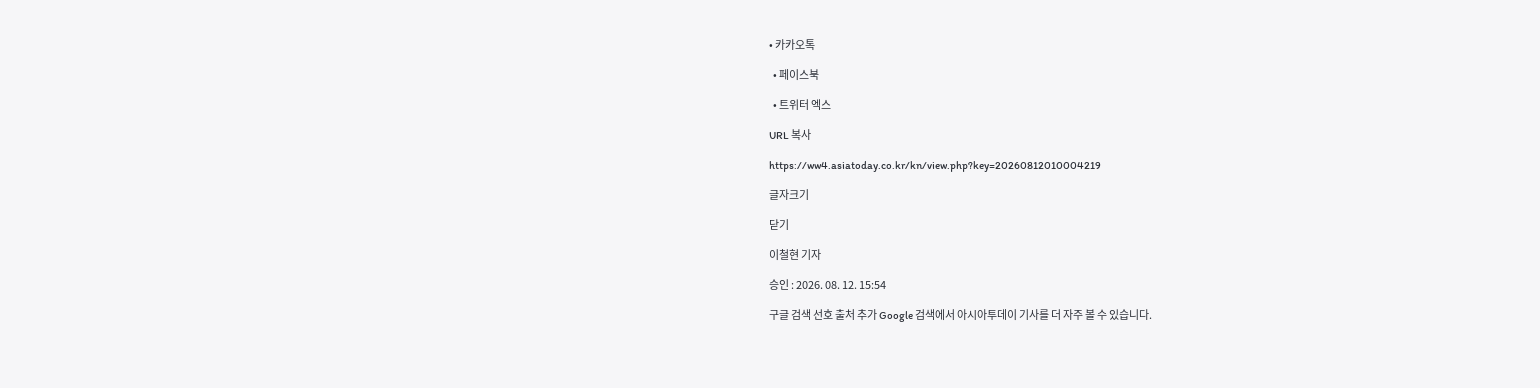• 카카오톡

  • 페이스북

  • 트위터 엑스

URL 복사

https://ww4.asiatoday.co.kr/kn/view.php?key=20260812010004219

글자크기

닫기

이철현 기자

승인 : 2026. 08. 12. 15:54

구글 검색 선호 출처 추가 Google 검색에서 아시아투데이 기사를 더 자주 볼 수 있습니다.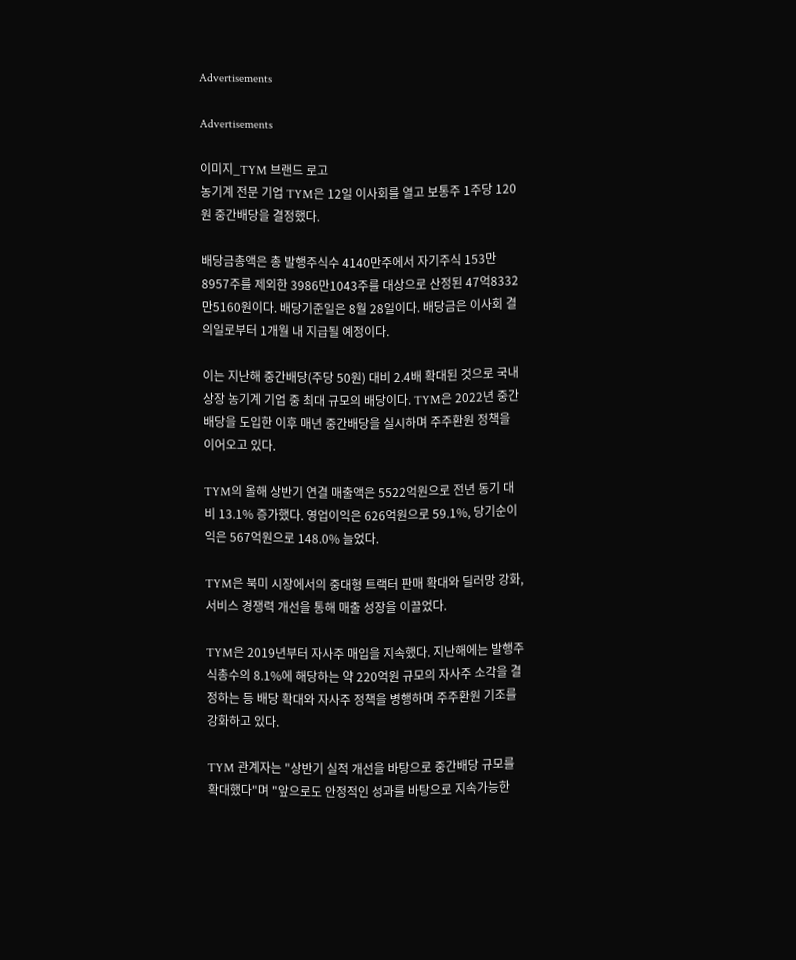Advertisements

Advertisements

이미지_TYM 브랜드 로고
농기계 전문 기업 TYM은 12일 이사회를 열고 보통주 1주당 120원 중간배당을 결정했다.

배당금총액은 총 발행주식수 4140만주에서 자기주식 153만8957주를 제외한 3986만1043주를 대상으로 산정된 47억8332만5160원이다. 배당기준일은 8월 28일이다. 배당금은 이사회 결의일로부터 1개월 내 지급될 예정이다.

이는 지난해 중간배당(주당 50원) 대비 2.4배 확대된 것으로 국내 상장 농기계 기업 중 최대 규모의 배당이다. TYM은 2022년 중간배당을 도입한 이후 매년 중간배당을 실시하며 주주환원 정책을 이어오고 있다.

TYM의 올해 상반기 연결 매출액은 5522억원으로 전년 동기 대비 13.1% 증가했다. 영업이익은 626억원으로 59.1%, 당기순이익은 567억원으로 148.0% 늘었다.

TYM은 북미 시장에서의 중대형 트랙터 판매 확대와 딜러망 강화, 서비스 경쟁력 개선을 통해 매출 성장을 이끌었다.

TYM은 2019년부터 자사주 매입을 지속했다. 지난해에는 발행주식총수의 8.1%에 해당하는 약 220억원 규모의 자사주 소각을 결정하는 등 배당 확대와 자사주 정책을 병행하며 주주환원 기조를 강화하고 있다.

TYM 관계자는 "상반기 실적 개선을 바탕으로 중간배당 규모를 확대했다"며 "앞으로도 안정적인 성과를 바탕으로 지속가능한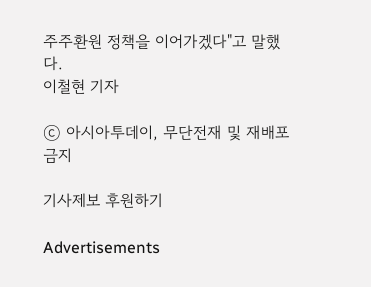주주환원 정책을 이어가겠다"고 말했다.
이철현 기자

ⓒ 아시아투데이, 무단전재 및 재배포 금지

기사제보 후원하기

Advertisements